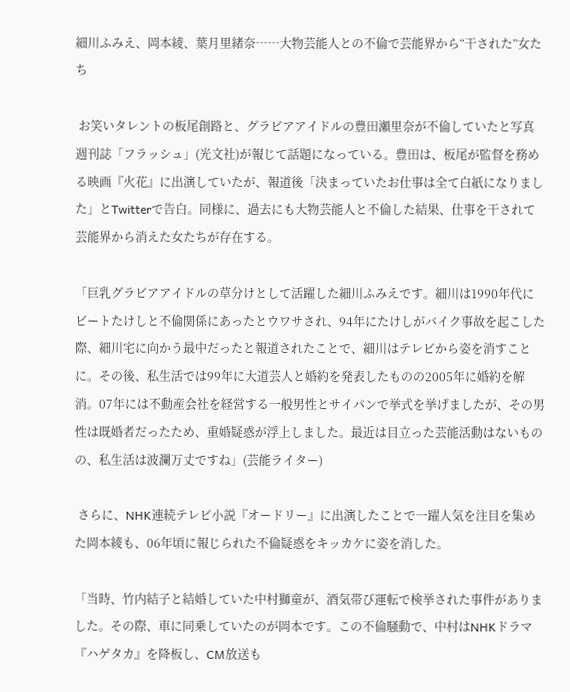細川ふみえ、岡本綾、葉月里緒奈……大物芸能人との不倫で芸能界から“干された”女たち

 お笑いタレントの板尾創路と、グラビアアイドルの豊田瀬里奈が不倫していたと写真週刊誌「フラッシュ」(光文社)が報じて話題になっている。豊田は、板尾が監督を務める映画『火花』に出演していたが、報道後「決まっていたお仕事は全て白紙になりました」とTwitterで告白。同様に、過去にも大物芸能人と不倫した結果、仕事を干されて芸能界から消えた女たちが存在する。

「巨乳グラビアアイドルの草分けとして活躍した細川ふみえです。細川は1990年代にビートたけしと不倫関係にあったとウワサされ、94年にたけしがバイク事故を起こした際、細川宅に向かう最中だったと報道されたことで、細川はテレビから姿を消すことに。その後、私生活では99年に大道芸人と婚約を発表したものの2005年に婚約を解消。07年には不動産会社を経営する一般男性とサイパンで挙式を挙げましたが、その男性は既婚者だったため、重婚疑惑が浮上しました。最近は目立った芸能活動はないものの、私生活は波瀾万丈ですね」(芸能ライター)

 さらに、NHK連続テレビ小説『オードリー』に出演したことで一躍人気を注目を集めた岡本綾も、06年頃に報じられた不倫疑惑をキッカケに姿を消した。

「当時、竹内結子と結婚していた中村獅童が、酒気帯び運転で検挙された事件がありました。その際、車に同乗していたのが岡本です。この不倫騒動で、中村はNHKドラマ『ハゲタカ』を降板し、CM放送も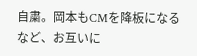自粛。岡本もCMを降板になるなど、お互いに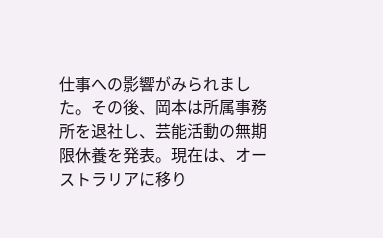仕事への影響がみられました。その後、岡本は所属事務所を退社し、芸能活動の無期限休養を発表。現在は、オーストラリアに移り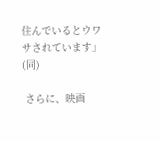住んでいるとウワサされています」(同)

 さらに、映画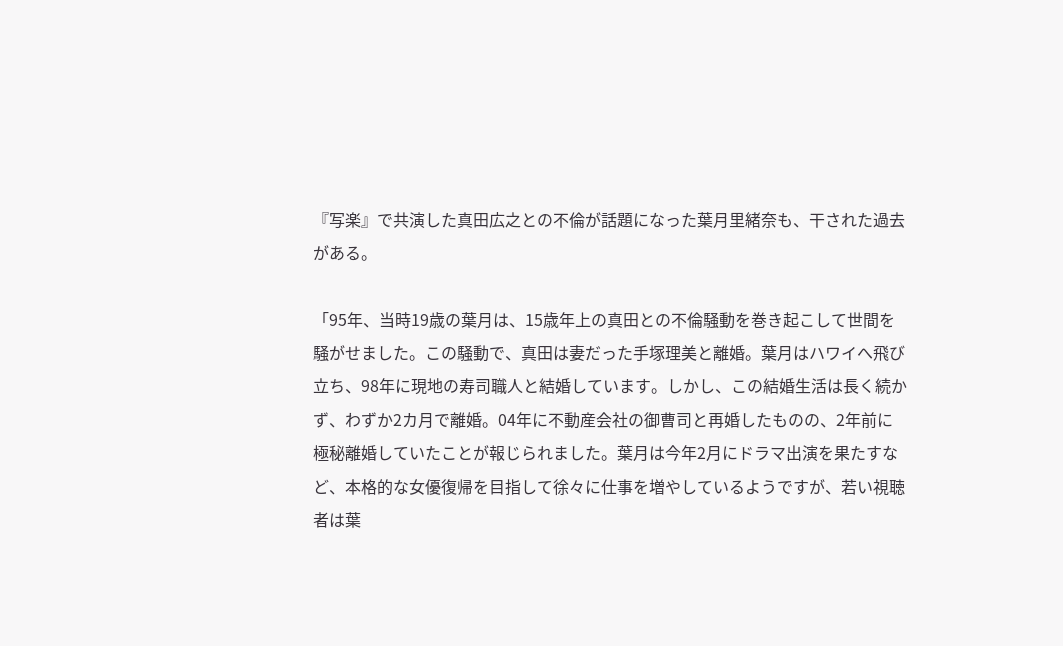『写楽』で共演した真田広之との不倫が話題になった葉月里緒奈も、干された過去がある。

「95年、当時19歳の葉月は、15歳年上の真田との不倫騒動を巻き起こして世間を騒がせました。この騒動で、真田は妻だった手塚理美と離婚。葉月はハワイへ飛び立ち、98年に現地の寿司職人と結婚しています。しかし、この結婚生活は長く続かず、わずか2カ月で離婚。04年に不動産会社の御曹司と再婚したものの、2年前に極秘離婚していたことが報じられました。葉月は今年2月にドラマ出演を果たすなど、本格的な女優復帰を目指して徐々に仕事を増やしているようですが、若い視聴者は葉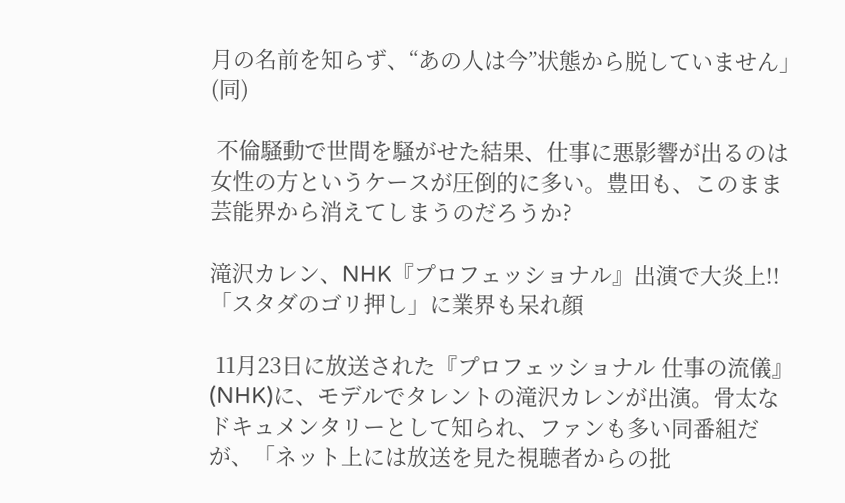月の名前を知らず、“あの人は今”状態から脱していません」(同)

 不倫騒動で世間を騒がせた結果、仕事に悪影響が出るのは女性の方というケースが圧倒的に多い。豊田も、このまま芸能界から消えてしまうのだろうか?

滝沢カレン、NHK『プロフェッショナル』出演で大炎上!! 「スタダのゴリ押し」に業界も呆れ顔

 11月23日に放送された『プロフェッショナル 仕事の流儀』(NHK)に、モデルでタレントの滝沢カレンが出演。骨太なドキュメンタリーとして知られ、ファンも多い同番組だが、「ネット上には放送を見た視聴者からの批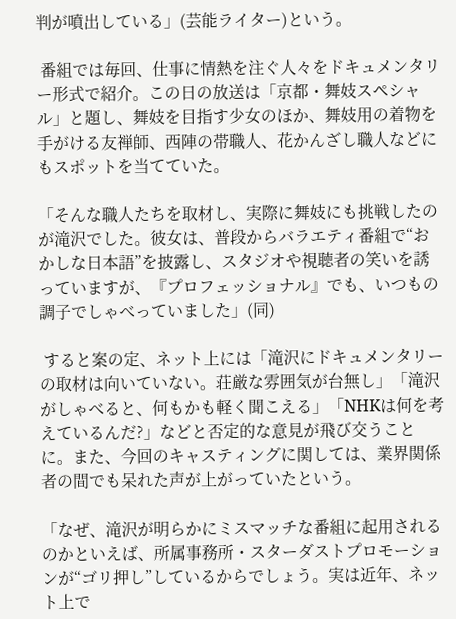判が噴出している」(芸能ライター)という。

 番組では毎回、仕事に情熱を注ぐ人々をドキュメンタリー形式で紹介。この日の放送は「京都・舞妓スペシャル」と題し、舞妓を目指す少女のほか、舞妓用の着物を手がける友禅師、西陣の帯職人、花かんざし職人などにもスポットを当てていた。

「そんな職人たちを取材し、実際に舞妓にも挑戦したのが滝沢でした。彼女は、普段からバラエティ番組で“おかしな日本語”を披露し、スタジオや視聴者の笑いを誘っていますが、『プロフェッショナル』でも、いつもの調子でしゃべっていました」(同)

 すると案の定、ネット上には「滝沢にドキュメンタリーの取材は向いていない。荘厳な雰囲気が台無し」「滝沢がしゃべると、何もかも軽く聞こえる」「NHKは何を考えているんだ?」などと否定的な意見が飛び交うことに。また、今回のキャスティングに関しては、業界関係者の間でも呆れた声が上がっていたという。

「なぜ、滝沢が明らかにミスマッチな番組に起用されるのかといえば、所属事務所・スターダストプロモーションが“ゴリ押し”しているからでしょう。実は近年、ネット上で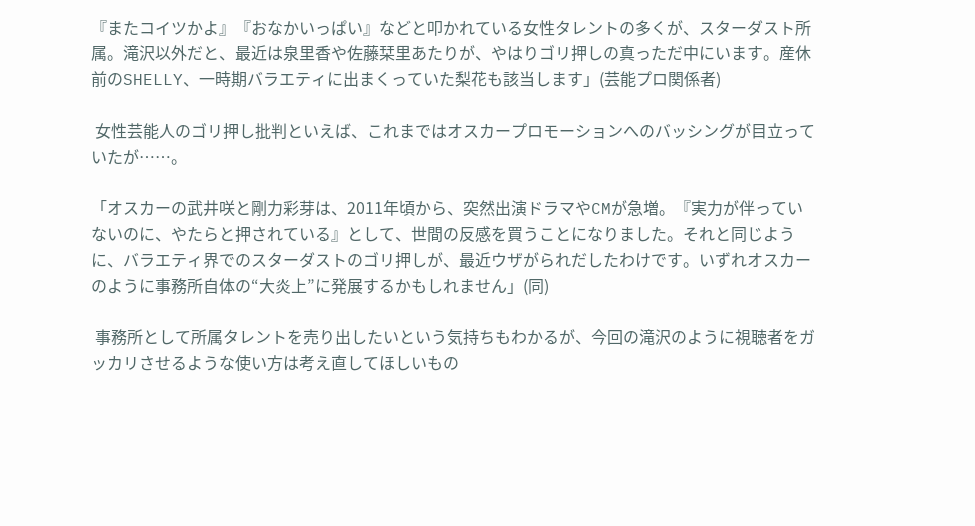『またコイツかよ』『おなかいっぱい』などと叩かれている女性タレントの多くが、スターダスト所属。滝沢以外だと、最近は泉里香や佐藤栞里あたりが、やはりゴリ押しの真っただ中にいます。産休前のSHELLY、一時期バラエティに出まくっていた梨花も該当します」(芸能プロ関係者)

 女性芸能人のゴリ押し批判といえば、これまではオスカープロモーションへのバッシングが目立っていたが……。

「オスカーの武井咲と剛力彩芽は、2011年頃から、突然出演ドラマやCMが急増。『実力が伴っていないのに、やたらと押されている』として、世間の反感を買うことになりました。それと同じように、バラエティ界でのスターダストのゴリ押しが、最近ウザがられだしたわけです。いずれオスカーのように事務所自体の“大炎上”に発展するかもしれません」(同)

 事務所として所属タレントを売り出したいという気持ちもわかるが、今回の滝沢のように視聴者をガッカリさせるような使い方は考え直してほしいもの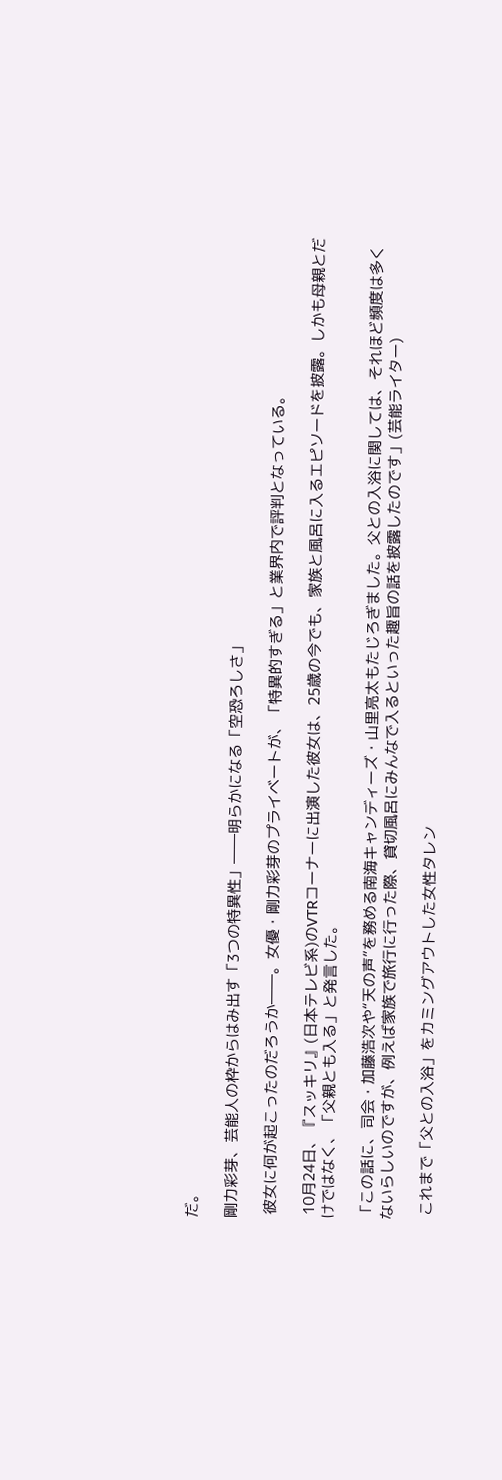だ。

剛力彩芽、芸能人の枠からはみ出す「3つの特異性」――明らかになる「空恐ろしさ」

 彼女に何が起こったのだろうか――。女優・剛力彩芽のプライベートが、「特異的すぎる」と業界内で評判となっている。

 10月24日、『スッキリ』(日本テレビ系)のVTRコーナーに出演した彼女は、25歳の今でも、家族と風呂に入るエピソードを披露。しかも母親とだけではなく、「父親とも入る」と発言した。

「この話に、司会・加藤浩次や“天の声”を務める南海キャンディーズ・山里亮太もたじろぎました。父との入浴に関しては、それほど頻度は多くないらしいのですが、例えば家族で旅行に行った際、貸切風呂にみんなで入るといった趣旨の話を披露したのです」(芸能ライター)

 これまで「父との入浴」をカミングアウトした女性タレン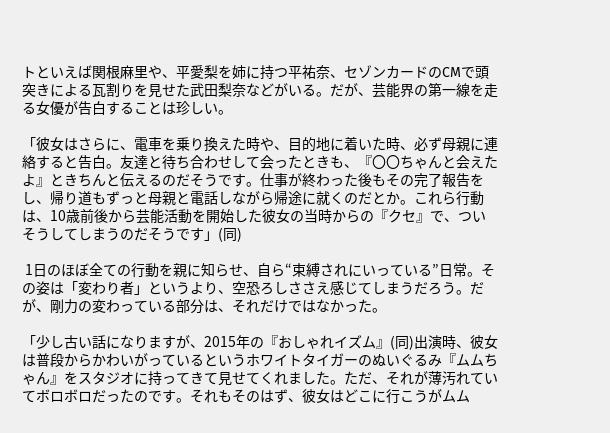トといえば関根麻里や、平愛梨を姉に持つ平祐奈、セゾンカードのCMで頭突きによる瓦割りを見せた武田梨奈などがいる。だが、芸能界の第一線を走る女優が告白することは珍しい。

「彼女はさらに、電車を乗り換えた時や、目的地に着いた時、必ず母親に連絡すると告白。友達と待ち合わせして会ったときも、『〇〇ちゃんと会えたよ』ときちんと伝えるのだそうです。仕事が終わった後もその完了報告をし、帰り道もずっと母親と電話しながら帰途に就くのだとか。これら行動は、10歳前後から芸能活動を開始した彼女の当時からの『クセ』で、ついそうしてしまうのだそうです」(同)

 1日のほぼ全ての行動を親に知らせ、自ら“束縛されにいっている”日常。その姿は「変わり者」というより、空恐ろしささえ感じてしまうだろう。だが、剛力の変わっている部分は、それだけではなかった。

「少し古い話になりますが、2015年の『おしゃれイズム』(同)出演時、彼女は普段からかわいがっているというホワイトタイガーのぬいぐるみ『ムムちゃん』をスタジオに持ってきて見せてくれました。ただ、それが薄汚れていてボロボロだったのです。それもそのはず、彼女はどこに行こうがムム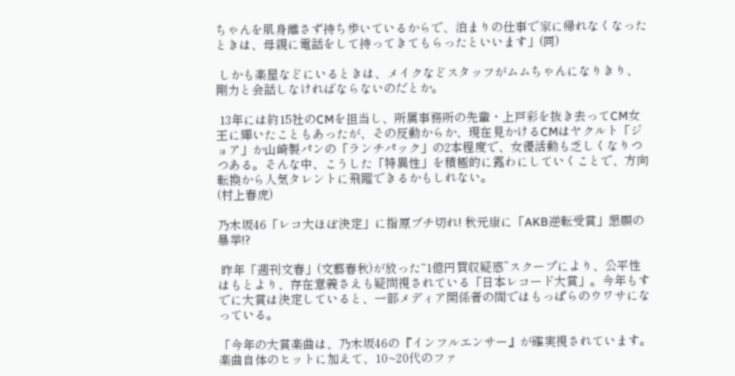ちゃんを肌身離さず持ち歩いているからで、泊まりの仕事で家に帰れなくなったときは、母親に電話をして持ってきてもらったといいます」(同)

 しかも楽屋などにいるときは、メイクなどスタッフがムムちゃんになりきり、剛力と会話しなければならないのだとか。

 13年には約15社のCMを担当し、所属事務所の先輩・上戸彩を抜き去ってCM女王に輝いたこともあったが、その反動からか、現在見かけるCMはヤクルト「ジョア」か山崎製パンの「ランチパック」の2本程度で、女優活動も乏しくなりつつある。そんな中、こうした「特異性」を積極的に露わにしていくことで、方向転換から人気タレントに飛躍できるかもしれない。
(村上春虎)

乃木坂46「レコ大ほぼ決定」に指原ブチ切れ! 秋元康に「AKB逆転受賞」懇願の暴挙!?

 昨年「週刊文春」(文藝春秋)が放った“1億円買収疑惑”スクープにより、公平性はもとより、存在意義さえも疑問視されている「日本レコード大賞」。今年もすでに大賞は決定していると、一部メディア関係者の間ではもっぱらのウワサになっている。

「今年の大賞楽曲は、乃木坂46の『インフルエンサー』が確実視されています。楽曲自体のヒットに加えて、10~20代のファ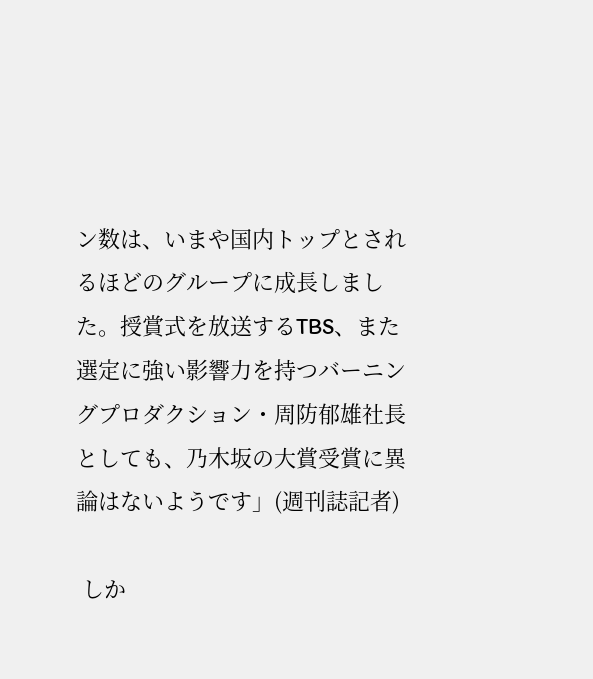ン数は、いまや国内トップとされるほどのグループに成長しました。授賞式を放送するTBS、また選定に強い影響力を持つバーニングプロダクション・周防郁雄社長としても、乃木坂の大賞受賞に異論はないようです」(週刊誌記者)

 しか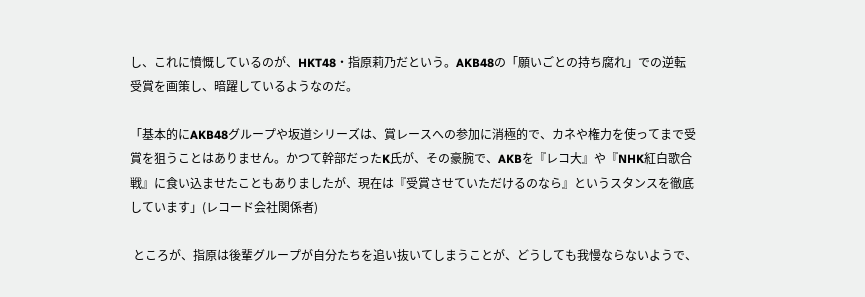し、これに憤慨しているのが、HKT48・指原莉乃だという。AKB48の「願いごとの持ち腐れ」での逆転受賞を画策し、暗躍しているようなのだ。

「基本的にAKB48グループや坂道シリーズは、賞レースへの参加に消極的で、カネや権力を使ってまで受賞を狙うことはありません。かつて幹部だったK氏が、その豪腕で、AKBを『レコ大』や『NHK紅白歌合戦』に食い込ませたこともありましたが、現在は『受賞させていただけるのなら』というスタンスを徹底しています」(レコード会社関係者)

 ところが、指原は後輩グループが自分たちを追い抜いてしまうことが、どうしても我慢ならないようで、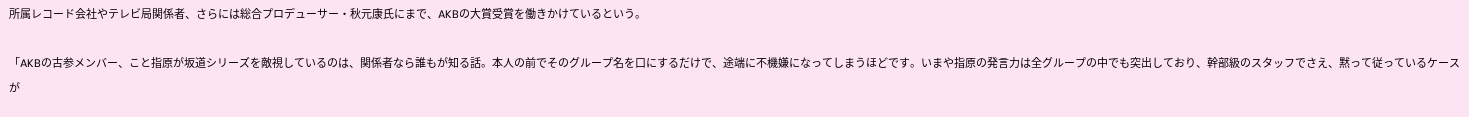所属レコード会社やテレビ局関係者、さらには総合プロデューサー・秋元康氏にまで、AKBの大賞受賞を働きかけているという。

「AKBの古参メンバー、こと指原が坂道シリーズを敵視しているのは、関係者なら誰もが知る話。本人の前でそのグループ名を口にするだけで、途端に不機嫌になってしまうほどです。いまや指原の発言力は全グループの中でも突出しており、幹部級のスタッフでさえ、黙って従っているケースが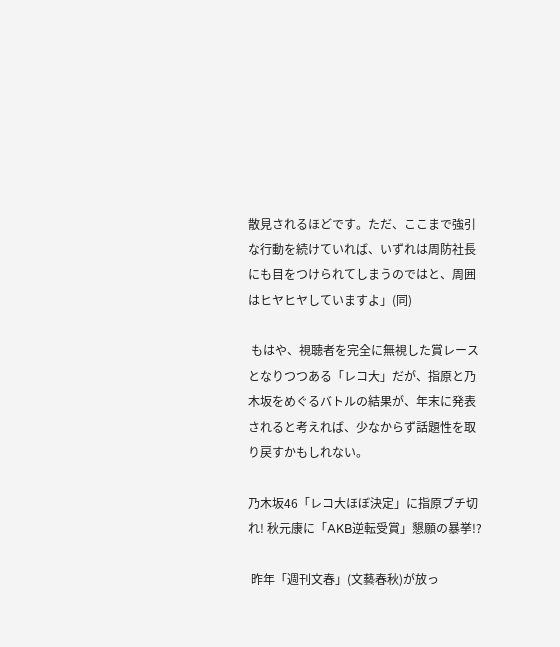散見されるほどです。ただ、ここまで強引な行動を続けていれば、いずれは周防社長にも目をつけられてしまうのではと、周囲はヒヤヒヤしていますよ」(同)

 もはや、視聴者を完全に無視した賞レースとなりつつある「レコ大」だが、指原と乃木坂をめぐるバトルの結果が、年末に発表されると考えれば、少なからず話題性を取り戻すかもしれない。

乃木坂46「レコ大ほぼ決定」に指原ブチ切れ! 秋元康に「AKB逆転受賞」懇願の暴挙!?

 昨年「週刊文春」(文藝春秋)が放っ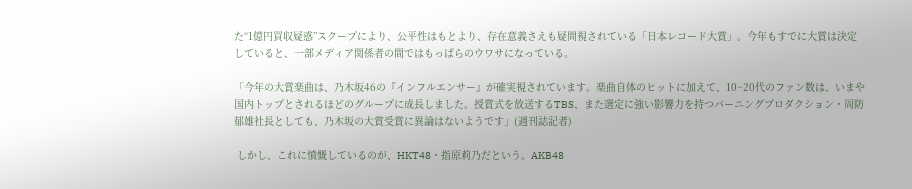た“1億円買収疑惑”スクープにより、公平性はもとより、存在意義さえも疑問視されている「日本レコード大賞」。今年もすでに大賞は決定していると、一部メディア関係者の間ではもっぱらのウワサになっている。

「今年の大賞楽曲は、乃木坂46の『インフルエンサー』が確実視されています。楽曲自体のヒットに加えて、10~20代のファン数は、いまや国内トップとされるほどのグループに成長しました。授賞式を放送するTBS、また選定に強い影響力を持つバーニングプロダクション・周防郁雄社長としても、乃木坂の大賞受賞に異論はないようです」(週刊誌記者)

 しかし、これに憤慨しているのが、HKT48・指原莉乃だという。AKB48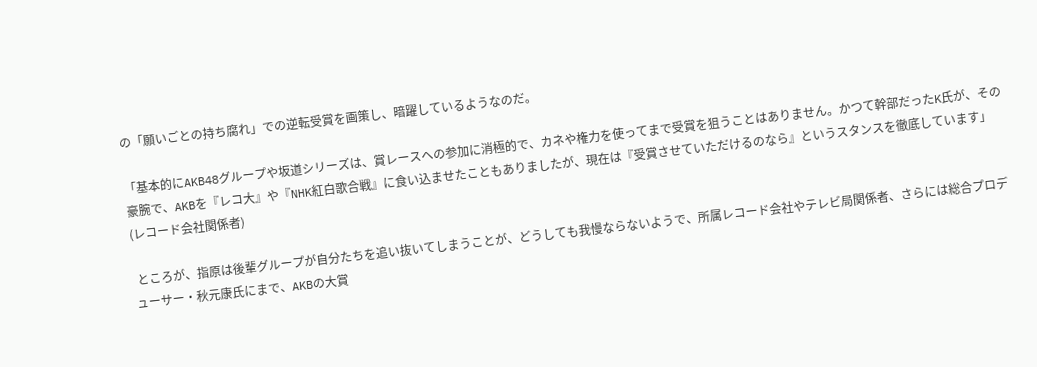の「願いごとの持ち腐れ」での逆転受賞を画策し、暗躍しているようなのだ。

「基本的にAKB48グループや坂道シリーズは、賞レースへの参加に消極的で、カネや権力を使ってまで受賞を狙うことはありません。かつて幹部だったK氏が、その豪腕で、AKBを『レコ大』や『NHK紅白歌合戦』に食い込ませたこともありましたが、現在は『受賞させていただけるのなら』というスタンスを徹底しています」(レコード会社関係者)

 ところが、指原は後輩グループが自分たちを追い抜いてしまうことが、どうしても我慢ならないようで、所属レコード会社やテレビ局関係者、さらには総合プロデューサー・秋元康氏にまで、AKBの大賞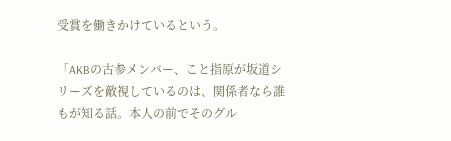受賞を働きかけているという。

「AKBの古参メンバー、こと指原が坂道シリーズを敵視しているのは、関係者なら誰もが知る話。本人の前でそのグル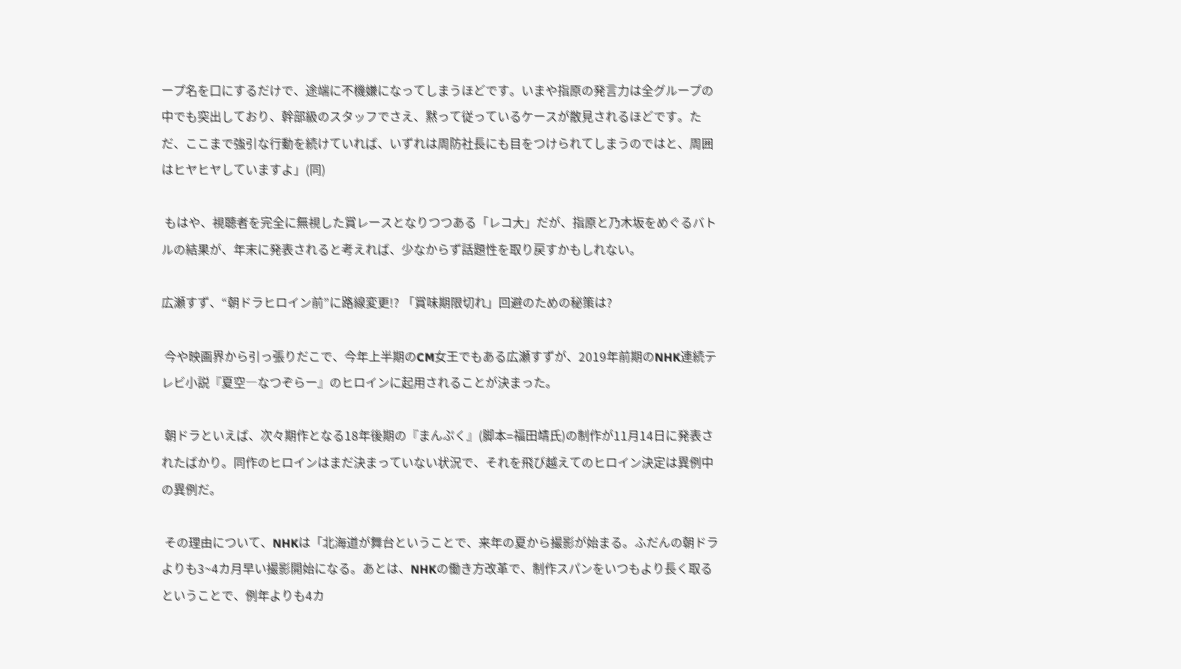ープ名を口にするだけで、途端に不機嫌になってしまうほどです。いまや指原の発言力は全グループの中でも突出しており、幹部級のスタッフでさえ、黙って従っているケースが散見されるほどです。ただ、ここまで強引な行動を続けていれば、いずれは周防社長にも目をつけられてしまうのではと、周囲はヒヤヒヤしていますよ」(同)

 もはや、視聴者を完全に無視した賞レースとなりつつある「レコ大」だが、指原と乃木坂をめぐるバトルの結果が、年末に発表されると考えれば、少なからず話題性を取り戻すかもしれない。

広瀬すず、“朝ドラヒロイン前”に路線変更!? 「賞味期限切れ」回避のための秘策は?

 今や映画界から引っ張りだこで、今年上半期のCM女王でもある広瀬すずが、2019年前期のNHK連続テレビ小説『夏空―なつぞらー』のヒロインに起用されることが決まった。

 朝ドラといえば、次々期作となる18年後期の『まんぷく』(脚本=福田靖氏)の制作が11月14日に発表されたばかり。同作のヒロインはまだ決まっていない状況で、それを飛び越えてのヒロイン決定は異例中の異例だ。

 その理由について、NHKは「北海道が舞台ということで、来年の夏から撮影が始まる。ふだんの朝ドラよりも3~4カ月早い撮影開始になる。あとは、NHKの働き方改革で、制作スパンをいつもより長く取るということで、例年よりも4カ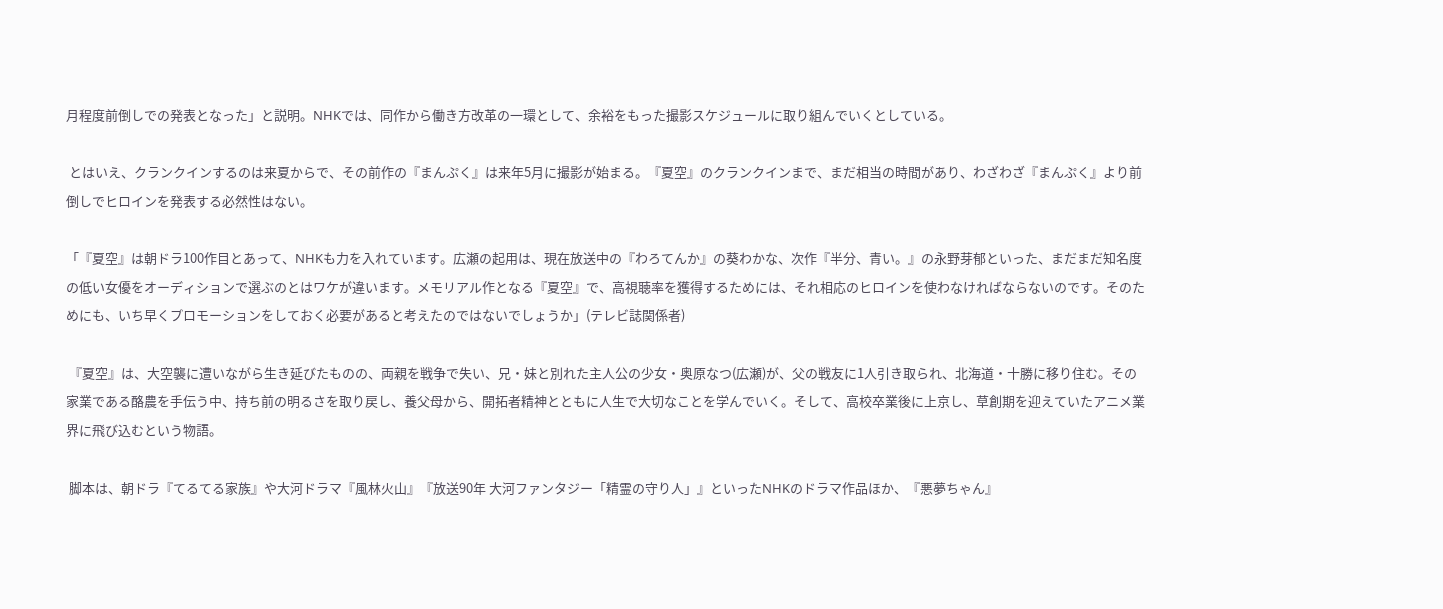月程度前倒しでの発表となった」と説明。NHKでは、同作から働き方改革の一環として、余裕をもった撮影スケジュールに取り組んでいくとしている。

 とはいえ、クランクインするのは来夏からで、その前作の『まんぷく』は来年5月に撮影が始まる。『夏空』のクランクインまで、まだ相当の時間があり、わざわざ『まんぷく』より前倒しでヒロインを発表する必然性はない。

「『夏空』は朝ドラ100作目とあって、NHKも力を入れています。広瀬の起用は、現在放送中の『わろてんか』の葵わかな、次作『半分、青い。』の永野芽郁といった、まだまだ知名度の低い女優をオーディションで選ぶのとはワケが違います。メモリアル作となる『夏空』で、高視聴率を獲得するためには、それ相応のヒロインを使わなければならないのです。そのためにも、いち早くプロモーションをしておく必要があると考えたのではないでしょうか」(テレビ誌関係者)

 『夏空』は、大空襲に遭いながら生き延びたものの、両親を戦争で失い、兄・妹と別れた主人公の少女・奥原なつ(広瀬)が、父の戦友に1人引き取られ、北海道・十勝に移り住む。その家業である酪農を手伝う中、持ち前の明るさを取り戻し、養父母から、開拓者精神とともに人生で大切なことを学んでいく。そして、高校卒業後に上京し、草創期を迎えていたアニメ業界に飛び込むという物語。

 脚本は、朝ドラ『てるてる家族』や大河ドラマ『風林火山』『放送90年 大河ファンタジー「精霊の守り人」』といったNHKのドラマ作品ほか、『悪夢ちゃん』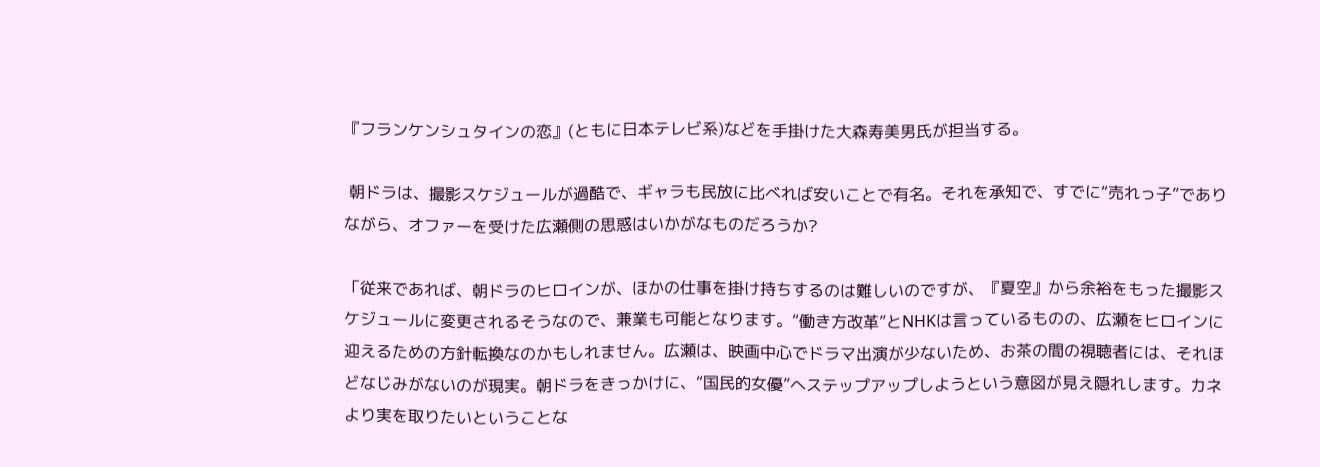『フランケンシュタインの恋』(ともに日本テレビ系)などを手掛けた大森寿美男氏が担当する。

 朝ドラは、撮影スケジュールが過酷で、ギャラも民放に比べれば安いことで有名。それを承知で、すでに“売れっ子”でありながら、オファーを受けた広瀬側の思惑はいかがなものだろうか?

「従来であれば、朝ドラのヒロインが、ほかの仕事を掛け持ちするのは難しいのですが、『夏空』から余裕をもった撮影スケジュールに変更されるそうなので、兼業も可能となります。“働き方改革”とNHKは言っているものの、広瀬をヒロインに迎えるための方針転換なのかもしれません。広瀬は、映画中心でドラマ出演が少ないため、お茶の間の視聴者には、それほどなじみがないのが現実。朝ドラをきっかけに、“国民的女優”へステップアップしようという意図が見え隠れします。カネより実を取りたいということな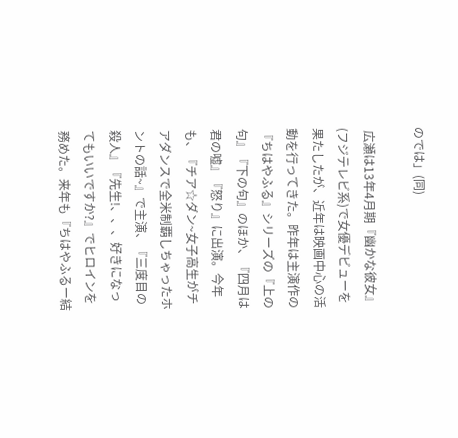のでは」(同)

 広瀬は13年4月期『幽かな彼女』(フジテレビ系)で女優デビューを果たしたが、近年は映画中心の活動を行ってきた。昨年は主演作の『ちはやふる』シリーズの『上の句』『下の句』のほか、『四月は君の嘘』『怒り』に出演。今年も、『チア☆ダン~女子高生がチアダンスで全米制覇しちゃったホントの話~』で主演、『三度目の殺人』『先生!、、、好きになってもいいですか?』でヒロインを務めた。来年も『ちはやふるー結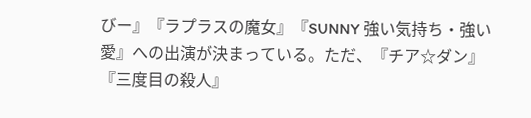びー』『ラプラスの魔女』『SUNNY 強い気持ち・強い愛』への出演が決まっている。ただ、『チア☆ダン』『三度目の殺人』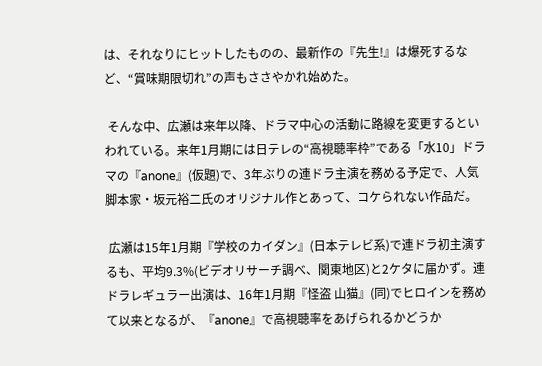は、それなりにヒットしたものの、最新作の『先生!』は爆死するなど、“賞味期限切れ”の声もささやかれ始めた。

 そんな中、広瀬は来年以降、ドラマ中心の活動に路線を変更するといわれている。来年1月期には日テレの“高視聴率枠”である「水10」ドラマの『anone』(仮題)で、3年ぶりの連ドラ主演を務める予定で、人気脚本家・坂元裕二氏のオリジナル作とあって、コケられない作品だ。

 広瀬は15年1月期『学校のカイダン』(日本テレビ系)で連ドラ初主演するも、平均9.3%(ビデオリサーチ調べ、関東地区)と2ケタに届かず。連ドラレギュラー出演は、16年1月期『怪盗 山猫』(同)でヒロインを務めて以来となるが、『anone』で高視聴率をあげられるかどうか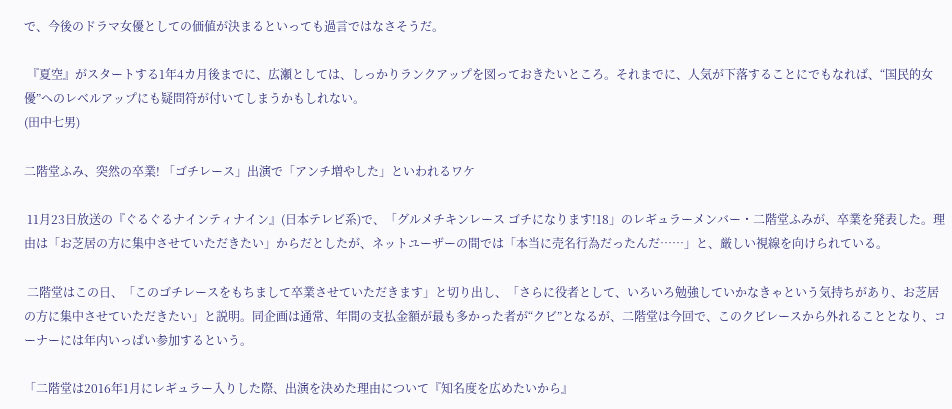で、今後のドラマ女優としての価値が決まるといっても過言ではなさそうだ。

 『夏空』がスタートする1年4カ月後までに、広瀬としては、しっかりランクアップを図っておきたいところ。それまでに、人気が下落することにでもなれば、“国民的女優”へのレベルアップにも疑問符が付いてしまうかもしれない。
(田中七男)

二階堂ふみ、突然の卒業! 「ゴチレース」出演で「アンチ増やした」といわれるワケ

 11月23日放送の『ぐるぐるナインティナイン』(日本テレビ系)で、「グルメチキンレース ゴチになります!18」のレギュラーメンバー・二階堂ふみが、卒業を発表した。理由は「お芝居の方に集中させていただきたい」からだとしたが、ネットユーザーの間では「本当に売名行為だったんだ……」と、厳しい視線を向けられている。

 二階堂はこの日、「このゴチレースをもちまして卒業させていただきます」と切り出し、「さらに役者として、いろいろ勉強していかなきゃという気持ちがあり、お芝居の方に集中させていただきたい」と説明。同企画は通常、年間の支払金額が最も多かった者が“クビ”となるが、二階堂は今回で、このクビレースから外れることとなり、コーナーには年内いっぱい参加するという。

「二階堂は2016年1月にレギュラー入りした際、出演を決めた理由について『知名度を広めたいから』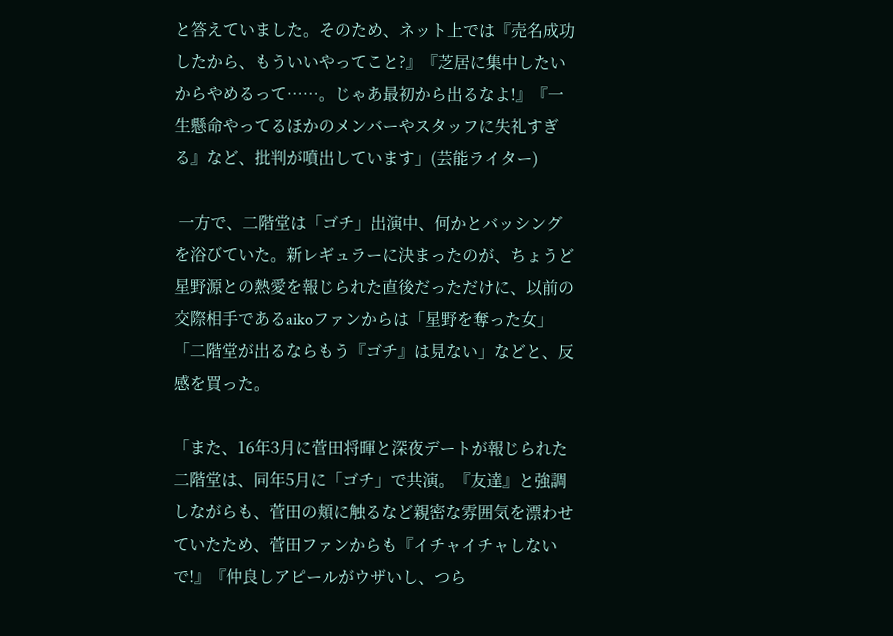と答えていました。そのため、ネット上では『売名成功したから、もういいやってこと?』『芝居に集中したいからやめるって……。じゃあ最初から出るなよ!』『一生懸命やってるほかのメンバーやスタッフに失礼すぎる』など、批判が噴出しています」(芸能ライター)

 一方で、二階堂は「ゴチ」出演中、何かとバッシングを浴びていた。新レギュラーに決まったのが、ちょうど星野源との熱愛を報じられた直後だっただけに、以前の交際相手であるaikoファンからは「星野を奪った女」「二階堂が出るならもう『ゴチ』は見ない」などと、反感を買った。

「また、16年3月に菅田将暉と深夜デートが報じられた二階堂は、同年5月に「ゴチ」で共演。『友達』と強調しながらも、菅田の頬に触るなど親密な雰囲気を漂わせていたため、菅田ファンからも『イチャイチャしないで!』『仲良しアピールがウザいし、つら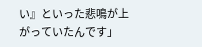い』といった悲鳴が上がっていたんです」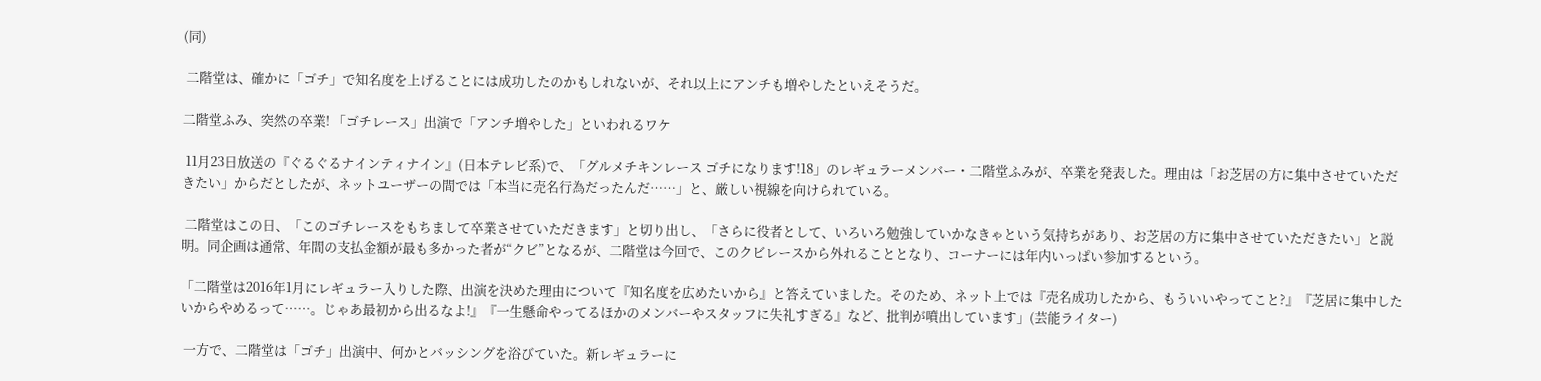(同)

 二階堂は、確かに「ゴチ」で知名度を上げることには成功したのかもしれないが、それ以上にアンチも増やしたといえそうだ。

二階堂ふみ、突然の卒業! 「ゴチレース」出演で「アンチ増やした」といわれるワケ

 11月23日放送の『ぐるぐるナインティナイン』(日本テレビ系)で、「グルメチキンレース ゴチになります!18」のレギュラーメンバー・二階堂ふみが、卒業を発表した。理由は「お芝居の方に集中させていただきたい」からだとしたが、ネットユーザーの間では「本当に売名行為だったんだ……」と、厳しい視線を向けられている。

 二階堂はこの日、「このゴチレースをもちまして卒業させていただきます」と切り出し、「さらに役者として、いろいろ勉強していかなきゃという気持ちがあり、お芝居の方に集中させていただきたい」と説明。同企画は通常、年間の支払金額が最も多かった者が“クビ”となるが、二階堂は今回で、このクビレースから外れることとなり、コーナーには年内いっぱい参加するという。

「二階堂は2016年1月にレギュラー入りした際、出演を決めた理由について『知名度を広めたいから』と答えていました。そのため、ネット上では『売名成功したから、もういいやってこと?』『芝居に集中したいからやめるって……。じゃあ最初から出るなよ!』『一生懸命やってるほかのメンバーやスタッフに失礼すぎる』など、批判が噴出しています」(芸能ライター)

 一方で、二階堂は「ゴチ」出演中、何かとバッシングを浴びていた。新レギュラーに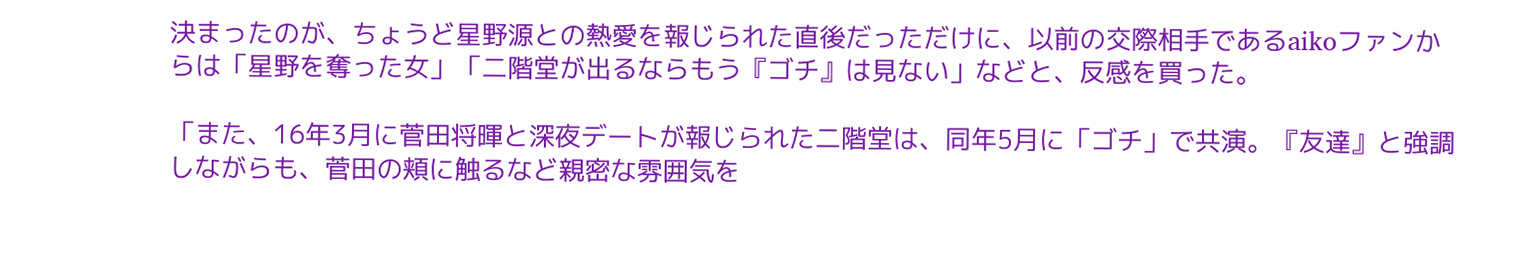決まったのが、ちょうど星野源との熱愛を報じられた直後だっただけに、以前の交際相手であるaikoファンからは「星野を奪った女」「二階堂が出るならもう『ゴチ』は見ない」などと、反感を買った。

「また、16年3月に菅田将暉と深夜デートが報じられた二階堂は、同年5月に「ゴチ」で共演。『友達』と強調しながらも、菅田の頬に触るなど親密な雰囲気を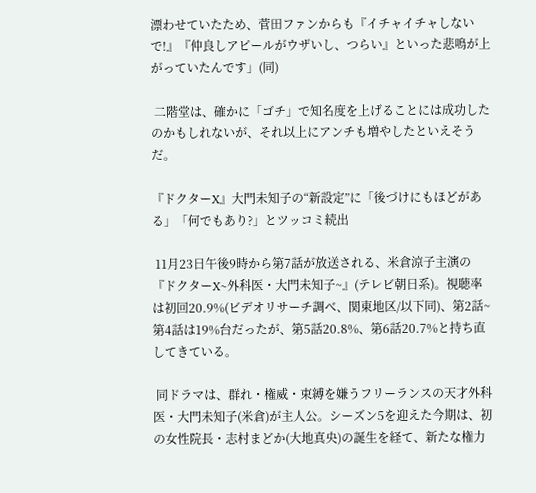漂わせていたため、菅田ファンからも『イチャイチャしないで!』『仲良しアピールがウザいし、つらい』といった悲鳴が上がっていたんです」(同)

 二階堂は、確かに「ゴチ」で知名度を上げることには成功したのかもしれないが、それ以上にアンチも増やしたといえそうだ。

『ドクターX』大門未知子の“新設定”に「後づけにもほどがある」「何でもあり?」とツッコミ続出

 11月23日午後9時から第7話が放送される、米倉涼子主演の『ドクターX~外科医・大門未知子~』(テレビ朝日系)。視聴率は初回20.9%(ビデオリサーチ調べ、関東地区/以下同)、第2話~第4話は19%台だったが、第5話20.8%、第6話20.7%と持ち直してきている。

 同ドラマは、群れ・権威・束縛を嫌うフリーランスの天才外科医・大門未知子(米倉)が主人公。シーズン5を迎えた今期は、初の女性院長・志村まどか(大地真央)の誕生を経て、新たな権力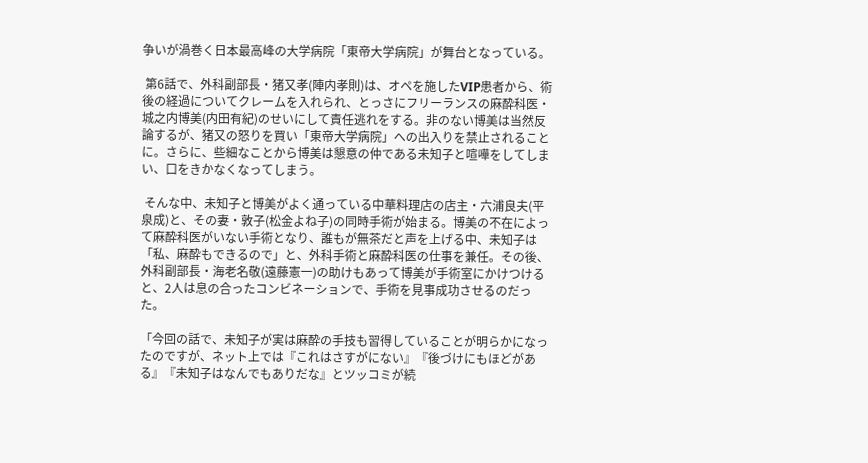争いが渦巻く日本最高峰の大学病院「東帝大学病院」が舞台となっている。

 第6話で、外科副部長・猪又孝(陣内孝則)は、オペを施したVIP患者から、術後の経過についてクレームを入れられ、とっさにフリーランスの麻酔科医・城之内博美(内田有紀)のせいにして責任逃れをする。非のない博美は当然反論するが、猪又の怒りを買い「東帝大学病院」への出入りを禁止されることに。さらに、些細なことから博美は懇意の仲である未知子と喧嘩をしてしまい、口をきかなくなってしまう。

 そんな中、未知子と博美がよく通っている中華料理店の店主・六浦良夫(平泉成)と、その妻・敦子(松金よね子)の同時手術が始まる。博美の不在によって麻酔科医がいない手術となり、誰もが無茶だと声を上げる中、未知子は「私、麻酔もできるので」と、外科手術と麻酔科医の仕事を兼任。その後、外科副部長・海老名敬(遠藤憲一)の助けもあって博美が手術室にかけつけると、2人は息の合ったコンビネーションで、手術を見事成功させるのだった。

「今回の話で、未知子が実は麻酔の手技も習得していることが明らかになったのですが、ネット上では『これはさすがにない』『後づけにもほどがある』『未知子はなんでもありだな』とツッコミが続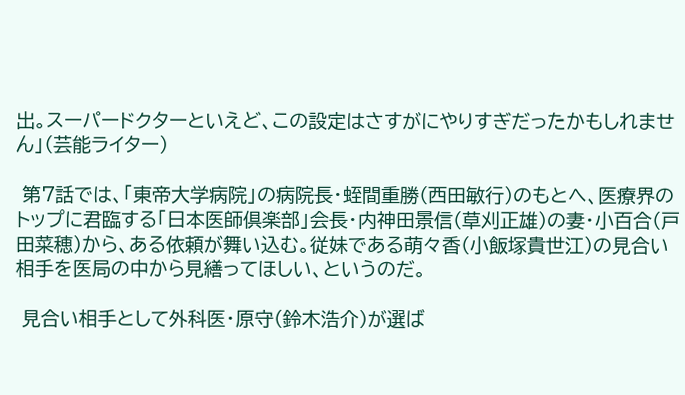出。スーパードクターといえど、この設定はさすがにやりすぎだったかもしれません」(芸能ライター)

 第7話では、「東帝大学病院」の病院長・蛭間重勝(西田敏行)のもとへ、医療界のトップに君臨する「日本医師倶楽部」会長・内神田景信(草刈正雄)の妻・小百合(戸田菜穂)から、ある依頼が舞い込む。従妹である萌々香(小飯塚貴世江)の見合い相手を医局の中から見繕ってほしい、というのだ。

 見合い相手として外科医・原守(鈴木浩介)が選ば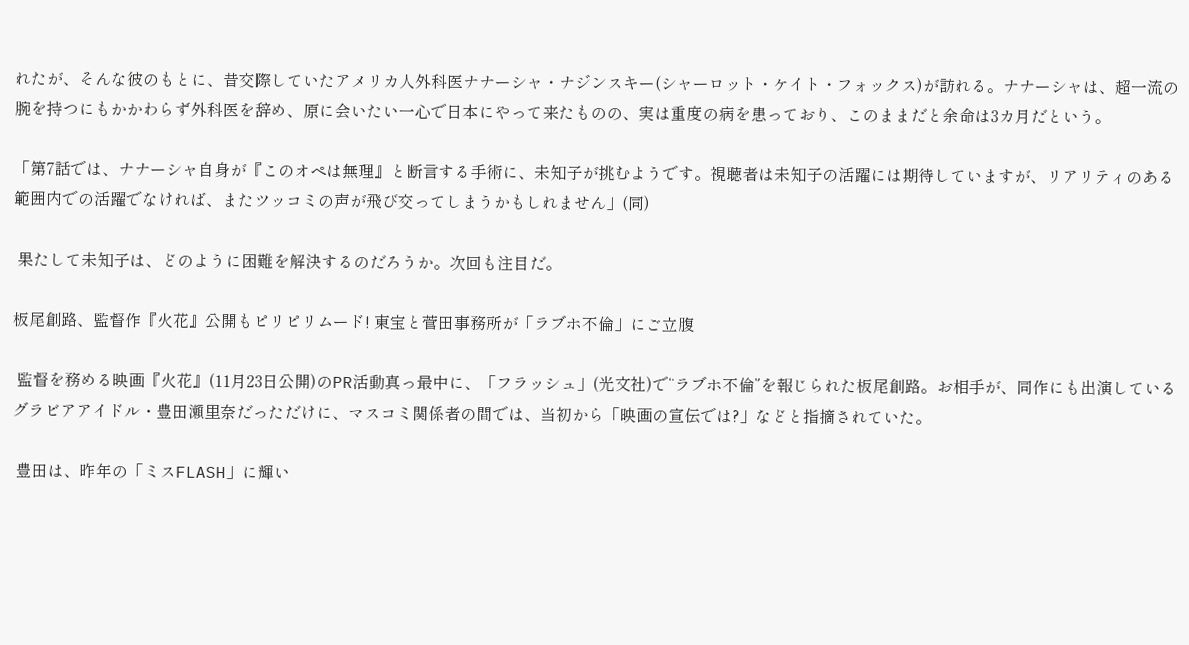れたが、そんな彼のもとに、昔交際していたアメリカ人外科医ナナーシャ・ナジンスキー(シャーロット・ケイト・フォックス)が訪れる。ナナーシャは、超一流の腕を持つにもかかわらず外科医を辞め、原に会いたい一心で日本にやって来たものの、実は重度の病を患っており、このままだと余命は3カ月だという。

「第7話では、ナナーシャ自身が『このオペは無理』と断言する手術に、未知子が挑むようです。視聴者は未知子の活躍には期待していますが、リアリティのある範囲内での活躍でなければ、またツッコミの声が飛び交ってしまうかもしれません」(同)

 果たして未知子は、どのように困難を解決するのだろうか。次回も注目だ。

板尾創路、監督作『火花』公開もピリピリムード! 東宝と菅田事務所が「ラブホ不倫」にご立腹

 監督を務める映画『火花』(11月23日公開)のPR活動真っ最中に、「フラッシュ」(光文社)で“ラブホ不倫”を報じられた板尾創路。お相手が、同作にも出演しているグラビアアイドル・豊田瀬里奈だっただけに、マスコミ関係者の間では、当初から「映画の宣伝では?」などと指摘されていた。

 豊田は、昨年の「ミスFLASH」に輝い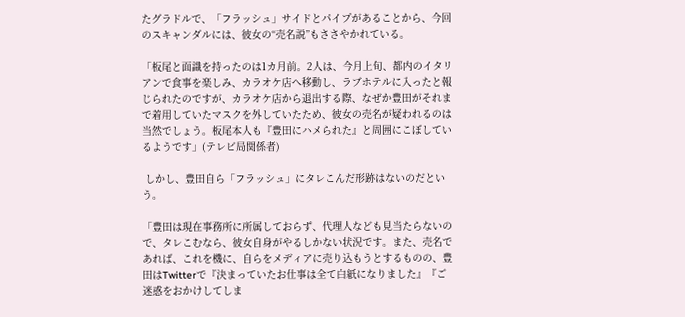たグラドルで、「フラッシュ」サイドとパイプがあることから、今回のスキャンダルには、彼女の“売名説”もささやかれている。

「板尾と面識を持ったのは1カ月前。2人は、今月上旬、都内のイタリアンで食事を楽しみ、カラオケ店へ移動し、ラブホテルに入ったと報じられたのですが、カラオケ店から退出する際、なぜか豊田がそれまで着用していたマスクを外していたため、彼女の売名が疑われるのは当然でしょう。板尾本人も『豊田にハメられた』と周囲にこぼしているようです」(テレビ局関係者)

 しかし、豊田自ら「フラッシュ」にタレこんだ形跡はないのだという。

「豊田は現在事務所に所属しておらず、代理人なども見当たらないので、タレこむなら、彼女自身がやるしかない状況です。また、売名であれば、これを機に、自らをメディアに売り込もうとするものの、豊田はTwitterで『決まっていたお仕事は全て白紙になりました』『ご迷惑をおかけしてしま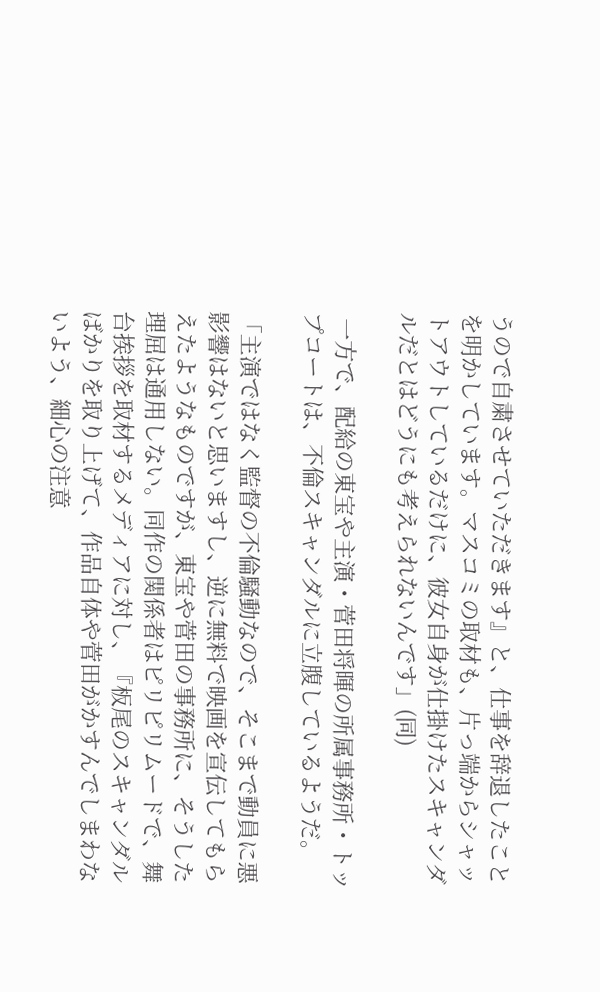うので自粛させていただきます』と、仕事を辞退したことを明かしています。マスコミの取材も、片っ端からシャットアウトしているだけに、彼女自身が仕掛けたスキャンダルだとはどうにも考えられないんです」(同)

 一方で、配給の東宝や主演・菅田将暉の所属事務所・トップコートは、不倫スキャンダルに立腹しているようだ。

「主演ではなく監督の不倫騒動なので、そこまで動員に悪影響はないと思いますし、逆に無料で映画を宣伝してもらえたようなものですが、東宝や菅田の事務所に、そうした理屈は通用しない。同作の関係者はピリピリムードで、舞台挨拶を取材するメディアに対し、『板尾のスキャンダルばかりを取り上げて、作品自体や菅田がかすんでしまわないよう、細心の注意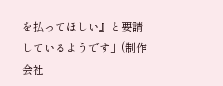を払ってほしい』と要請しているようです」(制作会社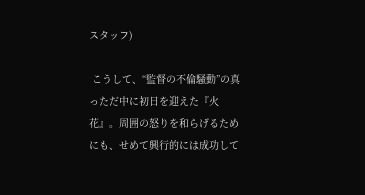スタッフ)

 こうして、“監督の不倫騒動”の真っただ中に初日を迎えた『火花』。周囲の怒りを和らげるためにも、せめて興行的には成功して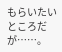もらいたいところだが……。